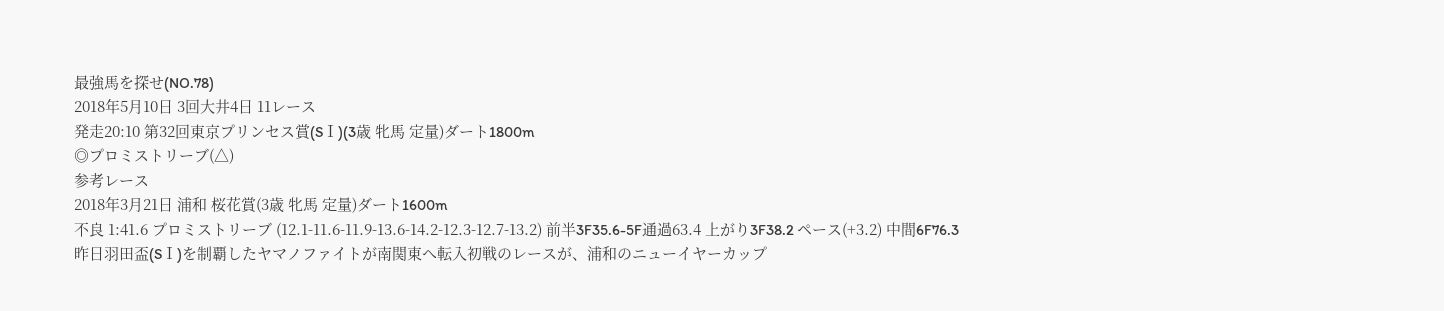最強馬を探せ(NO.78)
2018年5月10日 3回大井4日 11レース
発走20:10 第32回東京プリンセス賞(SⅠ)(3歳 牝馬 定量)ダート1800m
◎プロミストリーブ(△)
参考レース
2018年3月21日 浦和 桜花賞(3歳 牝馬 定量)ダート1600m
不良 1:41.6 プロミストリーブ (12.1-11.6-11.9-13.6-14.2-12.3-12.7-13.2) 前半3F35.6-5F通過63.4 上がり3F38.2 ペース(+3.2) 中間6F76.3
昨日羽田盃(SⅠ)を制覇したヤマノファイトが南関東へ転入初戦のレースが、浦和のニューイヤーカップ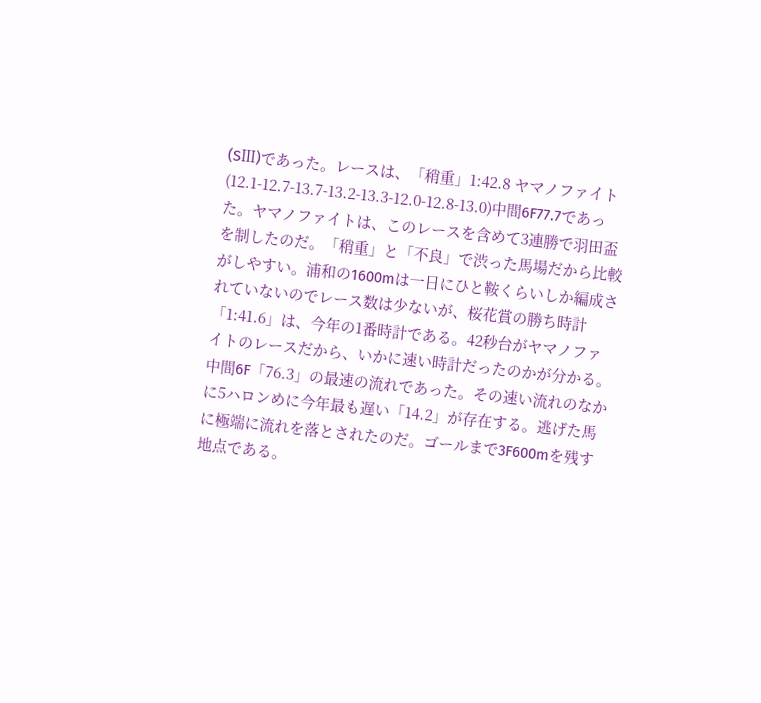(SⅢ)であった。レースは、「稍重」1:42.8 ヤマノファイト (12.1-12.7-13.7-13.2-13.3-12.0-12.8-13.0)中間6F77.7であった。ヤマノファイトは、このレースを含めて3連勝で羽田盃を制したのだ。「稍重」と「不良」で渋った馬場だから比較がしやすい。浦和の1600mは一日にひと鞍くらいしか編成されていないのでレース数は少ないが、桜花賞の勝ち時計「1:41.6」は、今年の1番時計である。42秒台がヤマノファイトのレースだから、いかに速い時計だったのかが分かる。中間6F「76.3」の最速の流れであった。その速い流れのなかに5ハロンめに今年最も遅い「14.2」が存在する。逃げた馬に極端に流れを落とされたのだ。ゴールまで3F600mを残す地点である。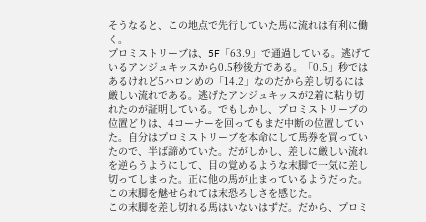そうなると、この地点で先行していた馬に流れは有利に働く。
プロミストリーブは、5F「63.9」で通過している。逃げているアンジュキッスから0.5秒後方である。「0.5」秒ではあるけれど5ハロンめの「14.2」なのだから差し切るには厳しい流れである。逃げたアンジュキッスが2着に粘り切れたのが証明している。でもしかし、プロミストリーブの位置どりは、4コーナーを回ってもまだ中断の位置していた。自分はプロミストリーブを本命にして馬券を買っていたので、半ば諦めていた。だがしかし、差しに厳しい流れを逆らうようにして、目の覚めるような末脚で一気に差し切ってしまった。正に他の馬が止まっているようだった。この末脚を魅せられては末恐ろしさを感じた。
この末脚を差し切れる馬はいないはずだ。だから、プロミ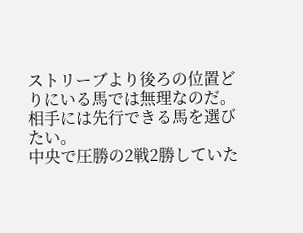ストリーブより後ろの位置どりにいる馬では無理なのだ。相手には先行できる馬を選びたい。
中央で圧勝の2戦2勝していた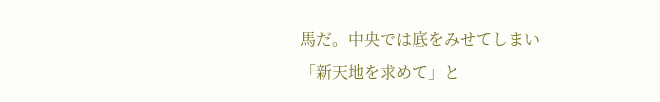馬だ。中央では底をみせてしまい「新天地を求めて」と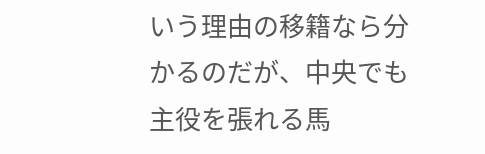いう理由の移籍なら分かるのだが、中央でも主役を張れる馬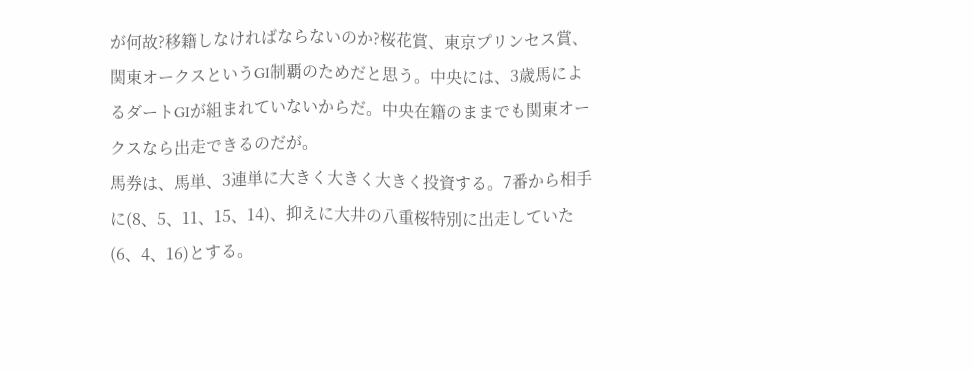が何故?移籍しなければならないのか?桜花賞、東京プリンセス賞、関東オークスというGⅠ制覇のためだと思う。中央には、3歳馬によるダートGⅠが組まれていないからだ。中央在籍のままでも関東オークスなら出走できるのだが。
馬券は、馬単、3連単に大きく大きく大きく投資する。7番から相手に(8、5、11、15、14)、抑えに大井の八重桜特別に出走していた(6、4、16)とする。